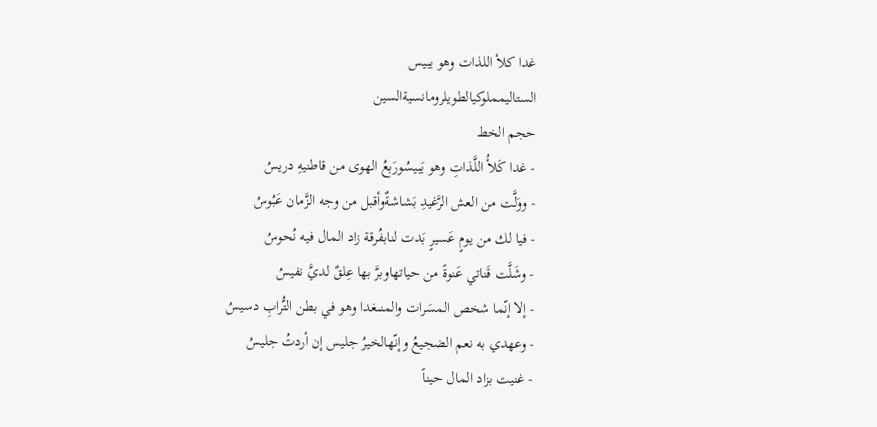غدا كلأ اللذات وهو يبيس
الستاليمملوكيالطويلرومانسيةالسين
حجم الخط
- غدا كَلأُ اللَّذاتِ وهو يَبيسُورَبعُ الهوى من قاطنيهِ دريسُ
- ووَلَّت من العش الرَّغيدِ بَشاشةٌوأقبل من وجه الزَّمان عَبُوسُ
- فيا لك من يومٍ عَسيرٍ بَدت لنابفُرقة زاد المال فيه نُحوسُ
- وشَلَّت قَناتي عَنوةً من حياتهاوبرَّ بها عِلقٌ لديَّ نفيسُ
- إلا إنّما شخص المسَرات والمنىغدا وهو في بطن التُّرابِ دسيسُ
- وعهدي به نعم الضجيعُ وإنّهالخيرُ جليس إن أردتُ جليسُ
- غنيت بزاد المال حيناً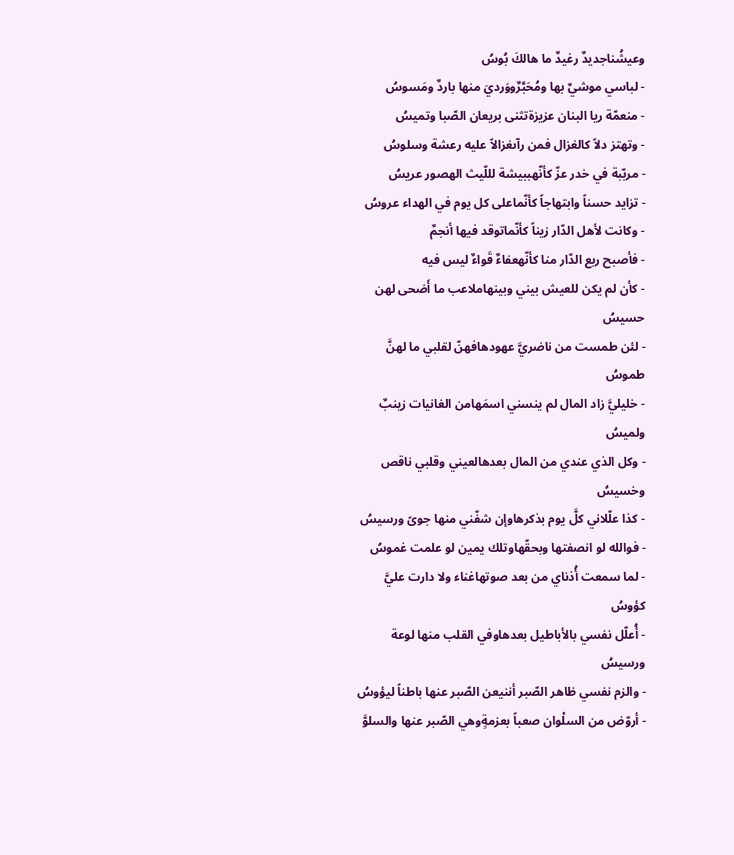وعيشُناجديدٌ رغيدٌ ما هالكَ بُوسُ
- لباسي موشيٌ بها ومُحَبَّرٌووَرديَ منها باردٌ ومَسوسُ
- منعمّة ريا البنان عزيزةتثنى بريعان الصّبا وتميسُ
- وتهتز دلاً كالغزال فمن رآىغزالاً عليه رعشة وسلوسُ
- مربّبة في خدر عزّ كأنّهببيشة لللّيث الهصور عريسُ
- تزايد حسناً وابتهاجاً كأنّماعلى كل يوم في الهداء عروسُ
- وكانت لأهل الدّار زيناً كأنّماتوقد فيها أنجمٌ
- فأصبح ربع الدّار منا كأنّهعفاءٌ قَواءٌ ليس فيه
- كأن لم يكن للعيش بيني وبينهاملاعب ما أَضحى لهن حسيسُ
- لئن طمست من ناضريَّ عهودهافهنّ لقلبي ما لهنَّ طموسُ
- خليليَّ زاد المال لم ينسني اسمَهامن الغانيات زينبٌ ولميسُ
- وكل الذي عندي من المال بعدهالعيني وقلبي ناقص وخسيسُ
- كذا علّلاني كلَّ يوم بذكرهاوإن شفّني منها جوىً ورسيسُ
- فوالله لو انصفتها وبحقّهاوتلك يمين لو علمت غموسُ
- لما سمعت أُذناي من بعد صوتهاغناء ولا دارت عليَّ كؤوسُ
- أُعلّل نفسي بالأباطيل بعدهاوفي القلب منها لوعة ورسيسُ
- والزم نفسي ظاهر الصّبر أننيعن الصّبر عنها باطناً ليؤوسُ
- أروّض من السلْوان صعباً بعزمةٍوهي الصّبر عنها والسلوَّ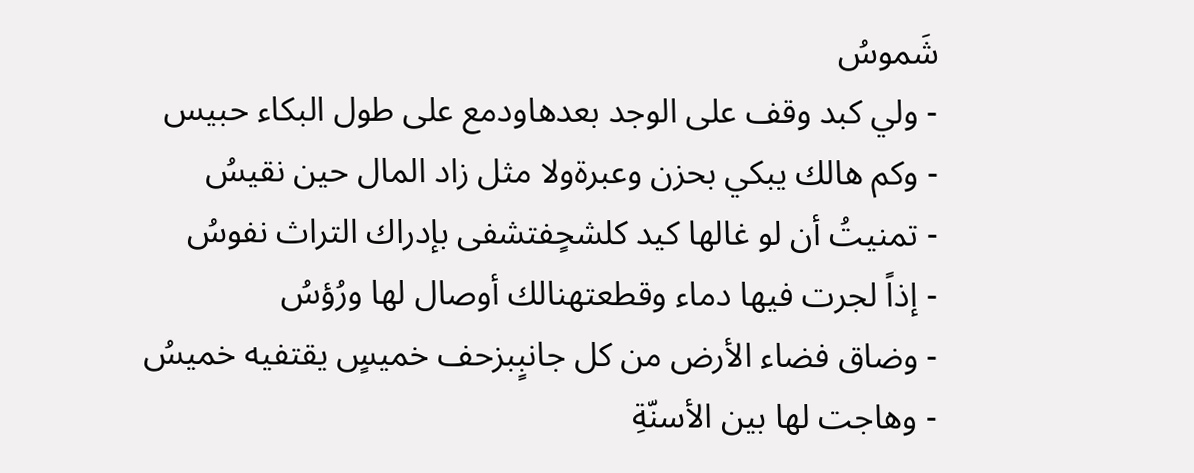شَموسُ
- ولي كبد وقف على الوجد بعدهاودمع على طول البكاء حبيس
- وكم هالك يبكي بحزن وعبرةولا مثل زاد المال حين نقيسُ
- تمنيتُ أن لو غالها كيد كلشحٍفتشفى بإدراك التراث نفوسُ
- إذاً لجرت فيها دماء وقطعتهنالك أوصال لها ورُؤسُ
- وضاق فضاء الأرض من كل جانبٍبزحف خميسٍ يقتفيه خميسُ
- وهاجت لها بين الأسنّةِ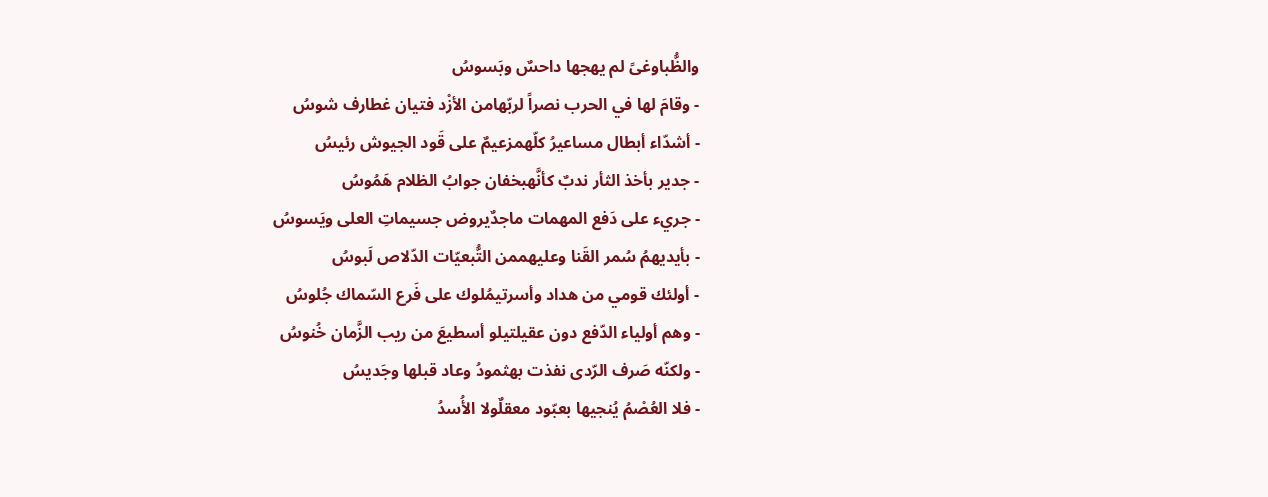والظُّباوغىً لم يهجها داحسٌ وبَسوسُ
- وقامَ لها في الحرب نصراً لربّهامن الأزْد فتيان غطارف شوسُ
- أشدّاء أبطال مساعيرُ كلّهمزعيمٌ على قَود الجيوش رئيسُ
- جدير بأخذ الثأر ندبٌ كأنَّهبخفان جوابُ الظلام هَمُوسُ
- جريء على دَفع المهمات ماجدٌيروض جسيماتِ العلى ويَسوسُ
- بأيديهمُ سُمر القَنا وعليهممن التُّبعيّات الدّلاص لَبوسُ
- أولئك قومي من هداد وأسرتيمُلوك على فَرع السّماك جُلوسُ
- وهم أولياء الدّفع دون عقيلتيلو أسطيعَ من ريب الزَّمان خُنوسُ
- ولكنّه صَرف الرّدى نفذت بهثمودُ وعاد قبلها وجَديسُ
- فلا العُصْمُ يُنجيها بعبّود معقلٌولا الأُسدُ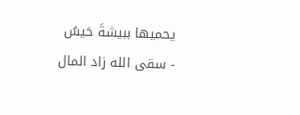يحميها ببيشةَ خيسُ
- سقى الله زاد المال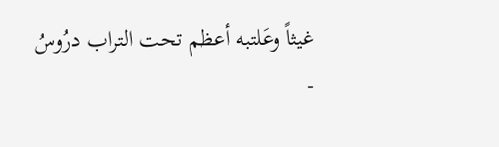غيثاً وعَلتبه أعظم تحت التراب درُوسُ
-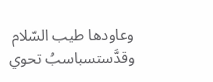وعاودها طيب السّلام وقدَّستسباسبُ تحوي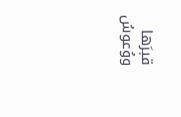قبرَها ووُعوسُ